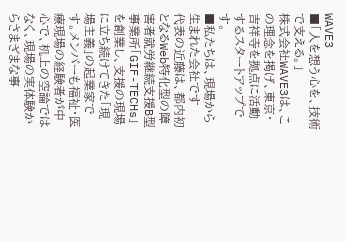WAVE3
■「人を想う心を、技術で支える。」
株式会社WAVE3は、この理念を掲げ、東京・吉祥寺を拠点に活動するスタートアップです。
■私たちは、現場から生まれた会社です
代表の近藤は、都内初となるWeb特化型の障害者就労継続支援B型事業所「GIF-TECHs」を創業し、支援の現場に立ち続けてきた「現場主義」の起業家です。メンバーも福祉・医療現場の経験者が中心で、机上の空論ではなく、現場の実体験からさまざまな事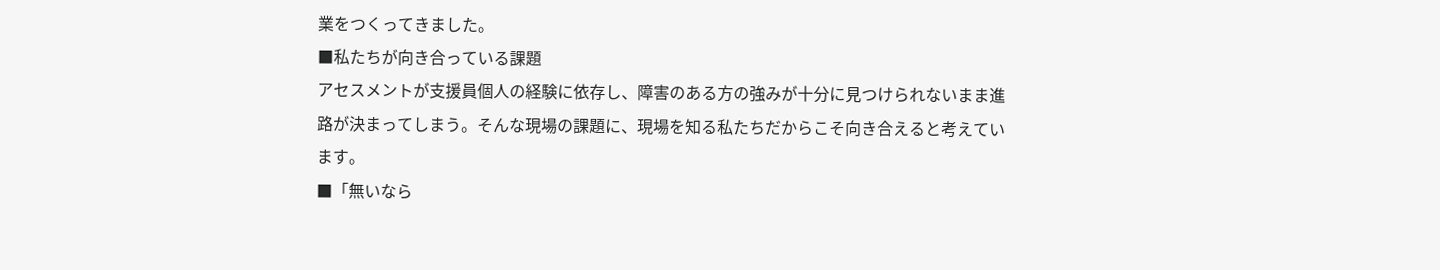業をつくってきました。
■私たちが向き合っている課題
アセスメントが支援員個人の経験に依存し、障害のある方の強みが十分に見つけられないまま進路が決まってしまう。そんな現場の課題に、現場を知る私たちだからこそ向き合えると考えています。
■「無いなら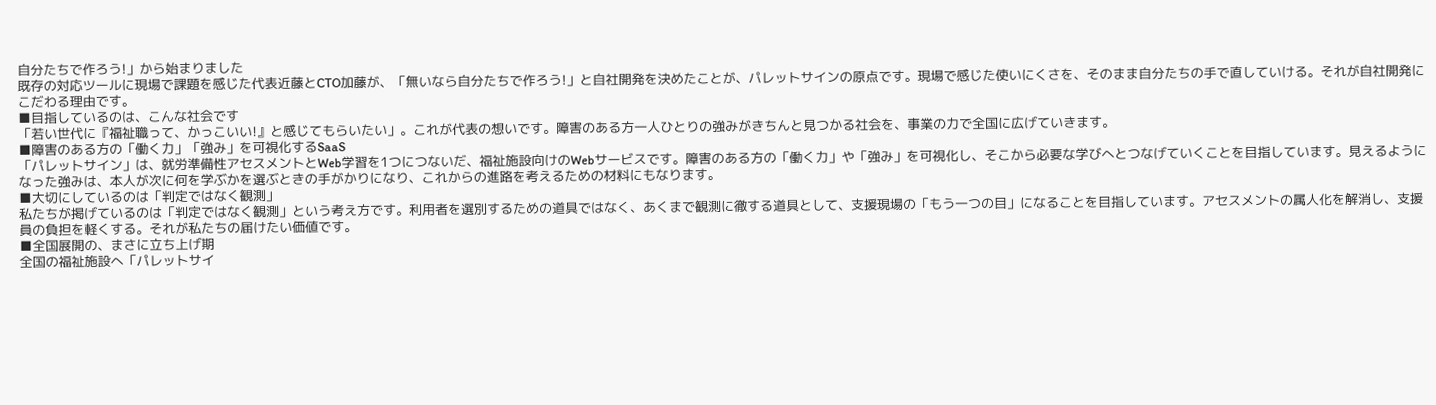自分たちで作ろう!」から始まりました
既存の対応ツールに現場で課題を感じた代表近藤とCTO加藤が、「無いなら自分たちで作ろう!」と自社開発を決めたことが、パレットサインの原点です。現場で感じた使いにくさを、そのまま自分たちの手で直していける。それが自社開発にこだわる理由です。
■目指しているのは、こんな社会です
「若い世代に『福祉職って、かっこいい!』と感じてもらいたい」。これが代表の想いです。障害のある方一人ひとりの強みがきちんと見つかる社会を、事業の力で全国に広げていきます。
■障害のある方の「働く力」「強み」を可視化するSaaS
「パレットサイン」は、就労準備性アセスメントとWeb学習を1つにつないだ、福祉施設向けのWebサービスです。障害のある方の「働く力」や「強み」を可視化し、そこから必要な学びへとつなげていくことを目指しています。見えるようになった強みは、本人が次に何を学ぶかを選ぶときの手がかりになり、これからの進路を考えるための材料にもなります。
■大切にしているのは「判定ではなく観測」
私たちが掲げているのは「判定ではなく観測」という考え方です。利用者を選別するための道具ではなく、あくまで観測に徹する道具として、支援現場の「もう一つの目」になることを目指しています。アセスメントの属人化を解消し、支援員の負担を軽くする。それが私たちの届けたい価値です。
■全国展開の、まさに立ち上げ期
全国の福祉施設へ「パレットサイ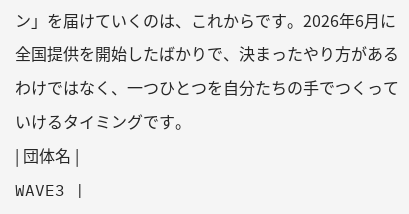ン」を届けていくのは、これからです。2026年6月に全国提供を開始したばかりで、決まったやり方があるわけではなく、一つひとつを自分たちの手でつくっていけるタイミングです。
| 団体名 |
WAVE3 |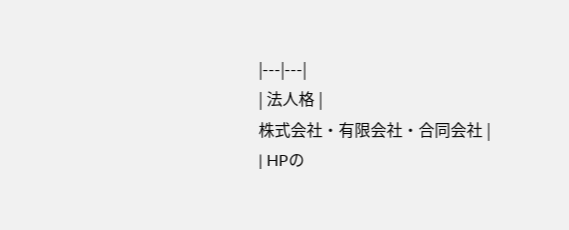|---|---|
| 法人格 |
株式会社・有限会社・合同会社 |
| HPの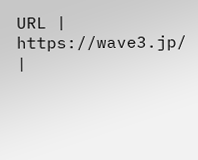URL | https://wave3.jp/ |